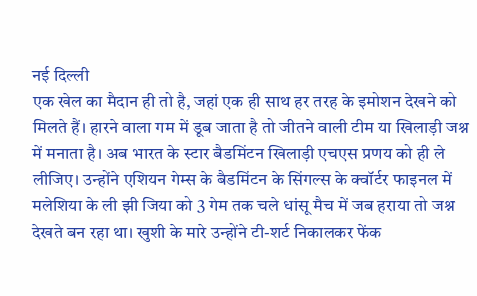नई दिल्ली
एक खेल का मैदान ही तो है, जहां एक ही साथ हर तरह के इमोशन देखने को मिलते हैं। हारने वाला गम में डूब जाता है तो जीतने वाली टीम या खिलाड़ी जश्न में मनाता है। अब भारत के स्टार बैडमिंटन खिलाड़ी एचएस प्रणय को ही ले लीजिए। उन्होंने एशियन गेम्स के बैडमिंटन के सिंगल्स के क्वॉर्टर फाइनल में मलेशिया के ली झी जिया को 3 गेम तक चले धांसू मैच में जब हराया तो जश्न देखते बन रहा था। खुशी के मारे उन्होंने टी-शर्ट निकालकर फेंक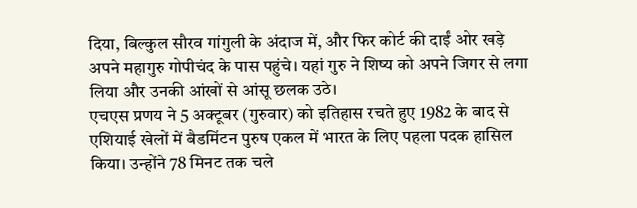दिया, बिल्कुल सौरव गांगुली के अंदाज में, और फिर कोर्ट की दाईं ओर खड़े अपने महागुरु गोपीचंद के पास पहुंचे। यहां गुरु ने शिष्य को अपने जिगर से लगा लिया और उनकी आंखों से आंसू छलक उठे।
एचएस प्रणय ने 5 अक्टूबर (गुरुवार) को इतिहास रचते हुए 1982 के बाद से एशियाई खेलों में बैडमिंटन पुरुष एकल में भारत के लिए पहला पदक हासिल किया। उन्होंने 78 मिनट तक चले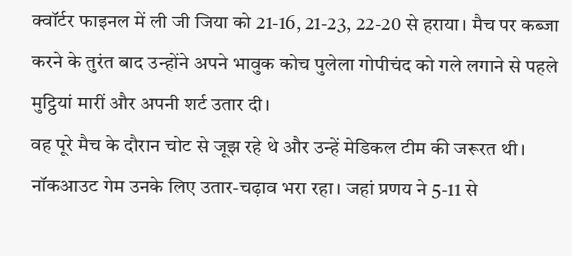क्वॉर्टर फाइनल में ली जी जिया को 21-16, 21-23, 22-20 से हराया। मैच पर कब्जा करने के तुरंत बाद उन्होंने अपने भावुक कोच पुलेला गोपीचंद को गले लगाने से पहले मुट्ठियां मारीं और अपनी शर्ट उतार दी।
वह पूरे मैच के दौरान चोट से जूझ रहे थे और उन्हें मेडिकल टीम की जरूरत थी। नॉकआउट गेम उनके लिए उतार-चढ़ाव भरा रहा। जहां प्रणय ने 5-11 से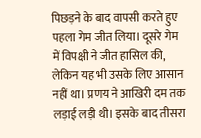पिछड़ने के बाद वापसी करते हुए पहला गेम जीत लिया। दूसरे गेम में विपक्षी ने जीत हासिल की, लेकिन यह भी उसके लिए आसान नहीं था। प्रणय ने आखिरी दम तक लड़ाई लड़ी थी। इसके बाद तीसरा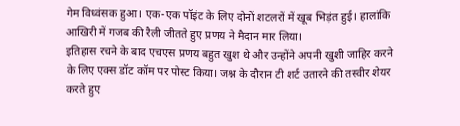गेम विध्वंसक हुआ। एक-एक पॉइंट के लिए दोनों शटलरों में खूब भिड़ंत हुई। हालांकि आखिरी में गजब की रैली जीतते हुए प्रणय ने मैदान मार लिया।
इतिहास रचने के बाद एचएस प्रणय बहुत खुश थे और उन्होंने अपनी खुशी जाहिर करने के लिए एक्स डॉट कॉम पर पोस्ट किया। जश्न के दौरान टी शर्ट उतारने की तस्वीर शेयर करते हुए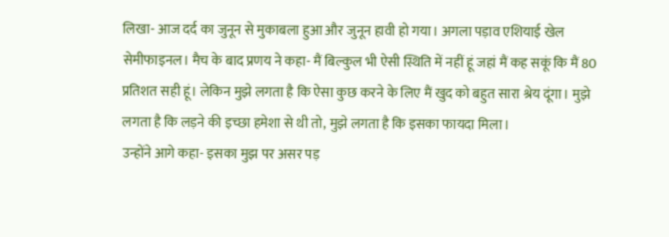लिखा- आज दर्द का जुनून से मुकाबला हुआ और जुनून हावी हो गया। अगला पड़ाव एशियाई खेल सेमीफाइनल। मैच के बाद प्रणय ने कहा- मैं बिल्कुल भी ऐसी स्थिति में नहीं हूं जहां मैं कह सकूं कि मैं 80 प्रतिशत सही हूं। लेकिन मुझे लगता है कि ऐसा कुछ करने के लिए मैं खुद को बहुत सारा श्रेय दूंगा। मुझे लगता है कि लड़ने की इच्छा हमेशा से थी तो, मुझे लगता है कि इसका फायदा मिला।
उन्होंने आगे कहा- इसका मुझ पर असर पड़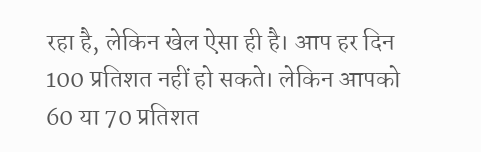रहा है, लेकिन खेल ऐसा ही है। आप हर दिन 100 प्रतिशत नहीं हो सकते। लेकिन आपको 60 या 70 प्रतिशत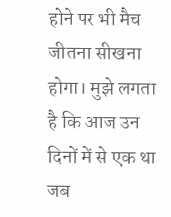होने पर भी मैच जीतना सीखना होगा। मुझे लगता है कि आज उन दिनों में से एक था जब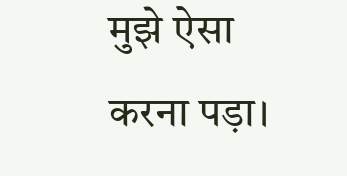मुझे ऐसा करना पड़ा।